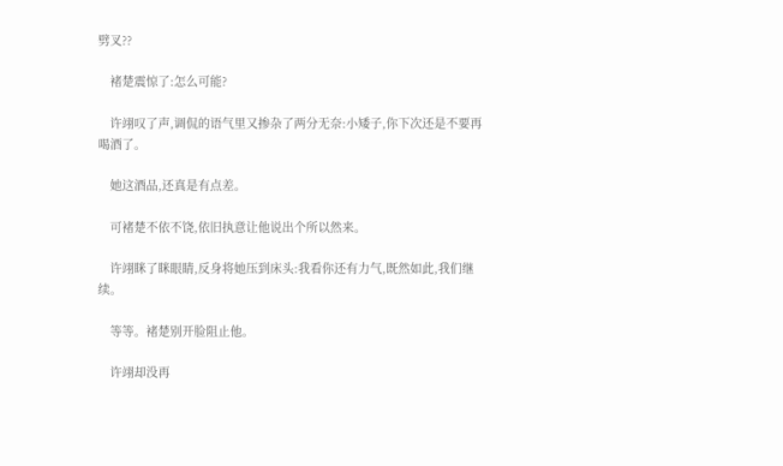劈叉??

    褚楚震惊了:怎么可能?

    许翊叹了声,调侃的语气里又掺杂了两分无奈:小矮子,你下次还是不要再喝酒了。

    她这酒品,还真是有点差。

    可褚楚不依不饶,依旧执意让他说出个所以然来。

    许翊眯了眯眼睛,反身将她压到床头:我看你还有力气,既然如此,我们继续。

    等等。褚楚别开脸阻止他。

    许翊却没再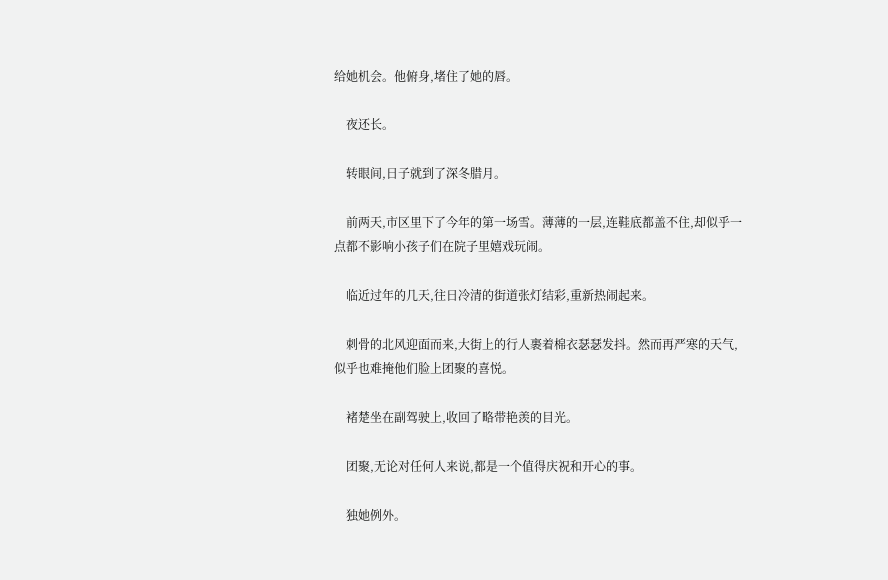给她机会。他俯身,堵住了她的唇。

    夜还长。

    转眼间,日子就到了深冬腊月。

    前两天,市区里下了今年的第一场雪。薄薄的一层,连鞋底都盖不住,却似乎一点都不影响小孩子们在院子里嬉戏玩闹。

    临近过年的几天,往日冷清的街道张灯结彩,重新热闹起来。

    刺骨的北风迎面而来,大街上的行人裹着棉衣瑟瑟发抖。然而再严寒的天气,似乎也难掩他们脸上团聚的喜悦。

    褚楚坐在副驾驶上,收回了略带艳羡的目光。

    团聚,无论对任何人来说,都是一个值得庆祝和开心的事。

    独她例外。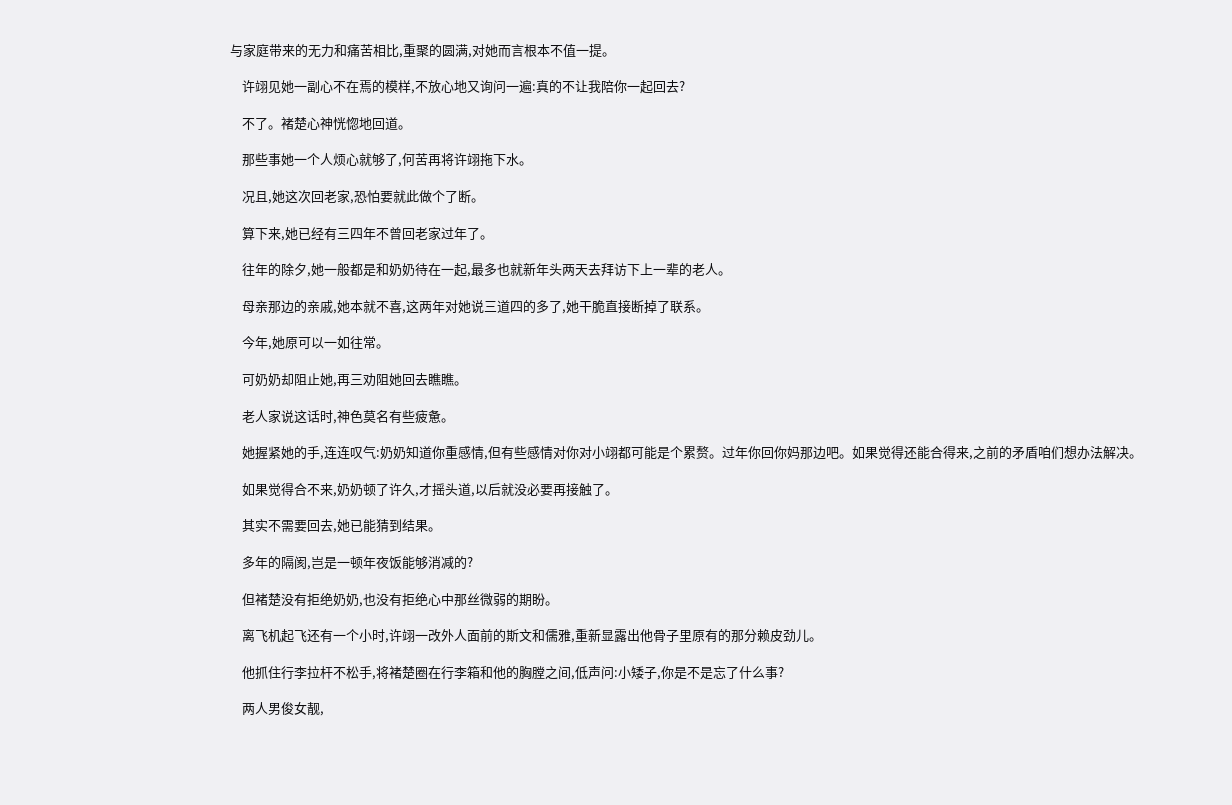与家庭带来的无力和痛苦相比,重聚的圆满,对她而言根本不值一提。

    许翊见她一副心不在焉的模样,不放心地又询问一遍:真的不让我陪你一起回去?

    不了。褚楚心神恍惚地回道。

    那些事她一个人烦心就够了,何苦再将许翊拖下水。

    况且,她这次回老家,恐怕要就此做个了断。

    算下来,她已经有三四年不曾回老家过年了。

    往年的除夕,她一般都是和奶奶待在一起,最多也就新年头两天去拜访下上一辈的老人。

    母亲那边的亲戚,她本就不喜,这两年对她说三道四的多了,她干脆直接断掉了联系。

    今年,她原可以一如往常。

    可奶奶却阻止她,再三劝阻她回去瞧瞧。

    老人家说这话时,神色莫名有些疲惫。

    她握紧她的手,连连叹气:奶奶知道你重感情,但有些感情对你对小翊都可能是个累赘。过年你回你妈那边吧。如果觉得还能合得来,之前的矛盾咱们想办法解决。

    如果觉得合不来,奶奶顿了许久,才摇头道,以后就没必要再接触了。

    其实不需要回去,她已能猜到结果。

    多年的隔阂,岂是一顿年夜饭能够消减的?

    但褚楚没有拒绝奶奶,也没有拒绝心中那丝微弱的期盼。

    离飞机起飞还有一个小时,许翊一改外人面前的斯文和儒雅,重新显露出他骨子里原有的那分赖皮劲儿。

    他抓住行李拉杆不松手,将褚楚圈在行李箱和他的胸膛之间,低声问:小矮子,你是不是忘了什么事?

    两人男俊女靓,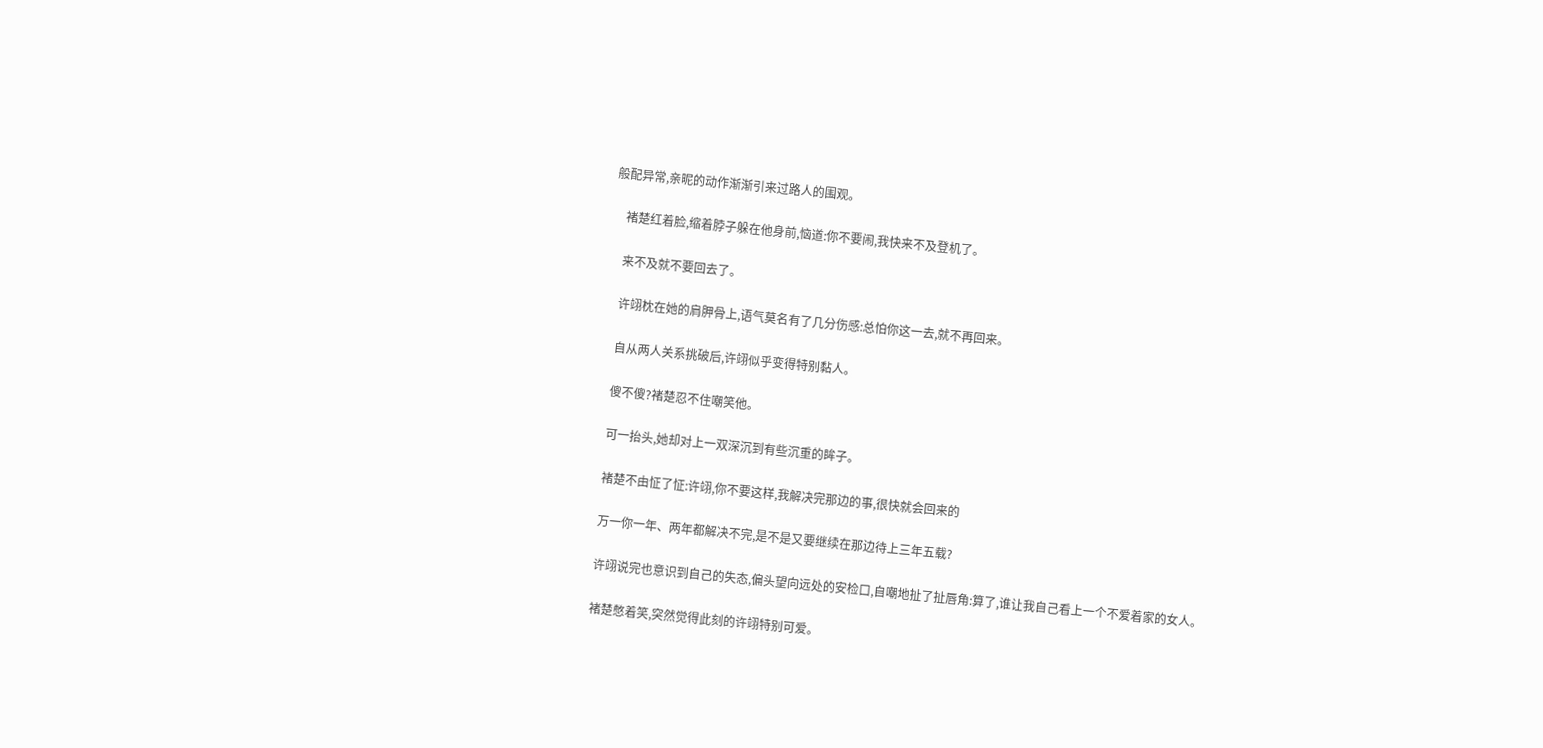般配异常,亲昵的动作渐渐引来过路人的围观。

    褚楚红着脸,缩着脖子躲在他身前,恼道:你不要闹,我快来不及登机了。

    来不及就不要回去了。

    许翊枕在她的肩胛骨上,语气莫名有了几分伤感:总怕你这一去,就不再回来。

    自从两人关系挑破后,许翊似乎变得特别黏人。

    傻不傻?褚楚忍不住嘲笑他。

    可一抬头,她却对上一双深沉到有些沉重的眸子。

    褚楚不由怔了怔:许翊,你不要这样,我解决完那边的事,很快就会回来的

    万一你一年、两年都解决不完,是不是又要继续在那边待上三年五载?

    许翊说完也意识到自己的失态,偏头望向远处的安检口,自嘲地扯了扯唇角:算了,谁让我自己看上一个不爱着家的女人。

    褚楚憋着笑,突然觉得此刻的许翊特别可爱。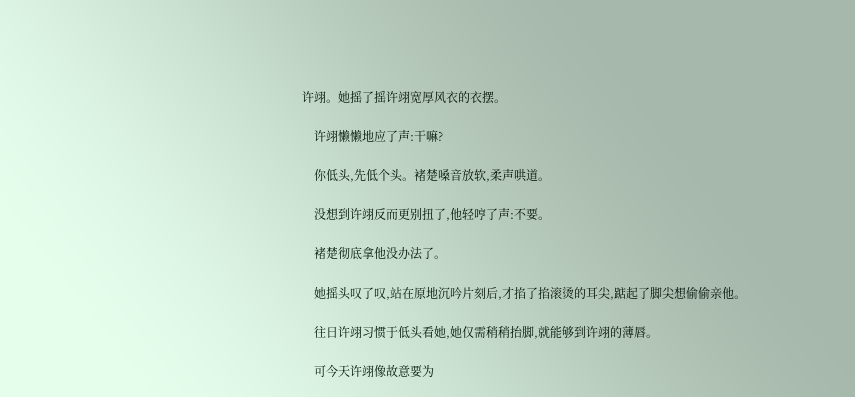许翊。她摇了摇许翊宽厚风衣的衣摆。

    许翊懒懒地应了声:干嘛?

    你低头,先低个头。褚楚嗓音放软,柔声哄道。

    没想到许翊反而更别扭了,他轻哼了声:不要。

    褚楚彻底拿他没办法了。

    她摇头叹了叹,站在原地沉吟片刻后,才掐了掐滚烫的耳尖,踮起了脚尖想偷偷亲他。

    往日许翊习惯于低头看她,她仅需稍稍抬脚,就能够到许翊的薄唇。

    可今天许翊像故意要为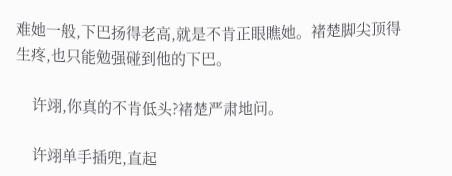难她一般,下巴扬得老高,就是不肯正眼瞧她。褚楚脚尖顶得生疼,也只能勉强碰到他的下巴。

    许翊,你真的不肯低头?褚楚严肃地问。

    许翊单手插兜,直起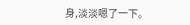身,淡淡嗯了一下。